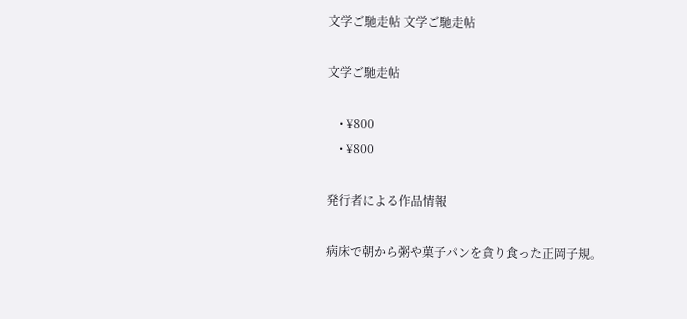文学ご馳走帖 文学ご馳走帖

文学ご馳走帖

    • ¥800
    • ¥800

発行者による作品情報

病床で朝から粥や菓子パンを貪り食った正岡子規。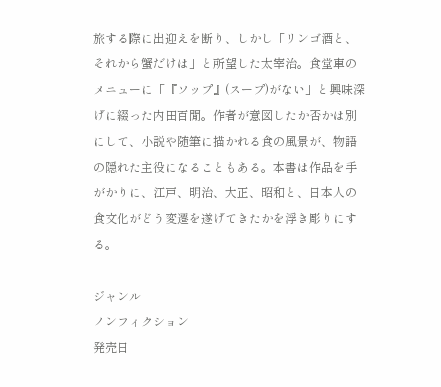旅する際に出迎えを断り、しかし「リンゴ酒と、それから蟹だけは」と所望した太宰治。食堂車のメニューに「『ソップ』(スープ)がない」と興味深げに綴った内田百閒。作者が意図したか否かは別にして、小説や随筆に描かれる食の風景が、物語の隠れた主役になることもある。本書は作品を手がかりに、江戸、明治、大正、昭和と、日本人の食文化がどう変遷を遂げてきたかを浮き彫りにする。

ジャンル
ノンフィクション
発売日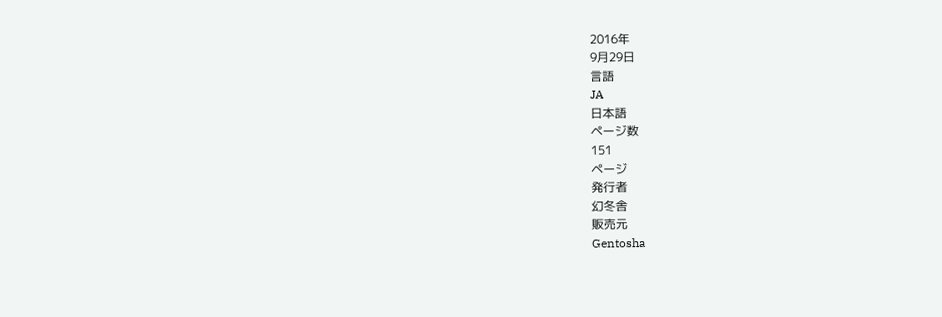2016年
9月29日
言語
JA
日本語
ページ数
151
ページ
発行者
幻冬舎
販売元
Gentosha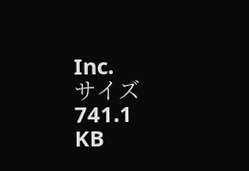Inc.
サイズ
741.1
KB